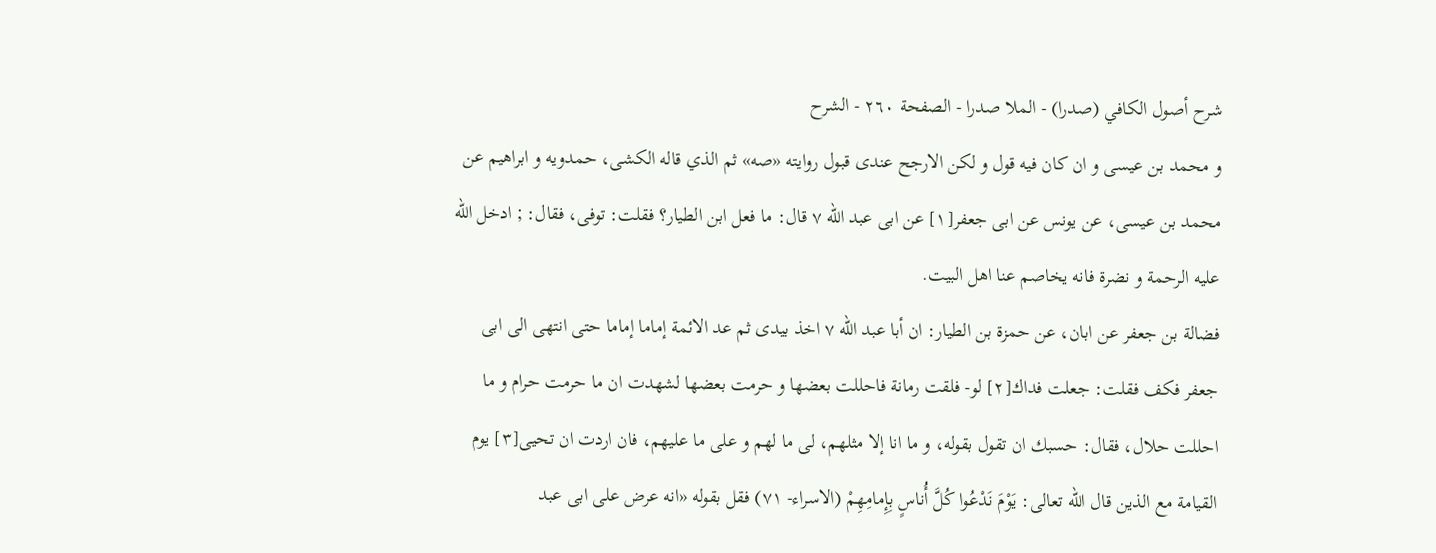شرح أصول الكافي (صدرا) - الملا صدرا - الصفحة ٢٦٠ - الشرح
و محمد بن عيسى و ان كان فيه قول و لكن الارجح عندى قبول روايته «صه» ثم الذي قاله الكشى، حمدويه و ابراهيم عن محمد بن عيسى، عن يونس عن ابى جعفر[١] عن ابى عبد اللّه ٧ قال: ما فعل ابن الطيار؟ فقلت: توفى، فقال: ; ادخل اللّه عليه الرحمة و نضرة فانه يخاصم عنا اهل البيت.
فضالة بن جعفر عن ابان، عن حمزة بن الطيار: ان أبا عبد اللّه ٧ اخذ بيدى ثم عد الائمة إماما إماما حتى انتهى الى ابى جعفر فكف فقلت: جعلت فداك[٢] لو- فلقت رمانة فاحللت بعضها و حرمت بعضها لشهدت ان ما حرمت حرام و ما احللت حلال، فقال: حسبك ان تقول بقوله، و ما انا إلا مثلهم، لى ما لهم و على ما عليهم، فان اردت ان تحيى[٣] يوم القيامة مع الذين قال اللّه تعالى: يَوْمَ نَدْعُوا كُلَّ أُناسٍ بِإِمامِهِمْ (الاسراء- ٧١) فقل بقوله «انه عرض على ابى عبد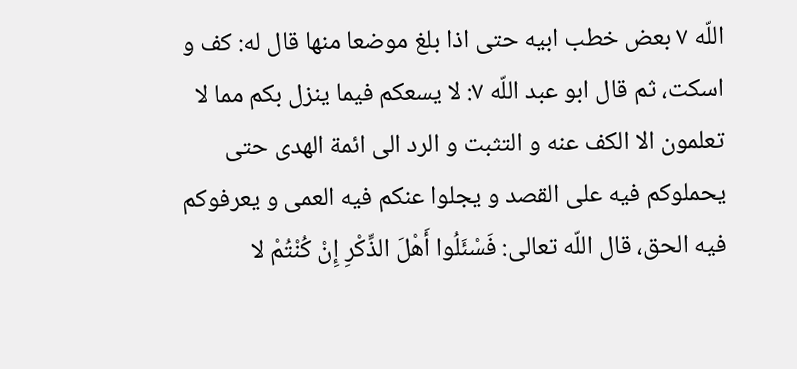اللّه ٧ بعض خطب ابيه حتى اذا بلغ موضعا منها قال له: كف و اسكت، ثم قال ابو عبد اللّه ٧: لا يسعكم فيما ينزل بكم مما لا تعلمون الا الكف عنه و التثبت و الرد الى ائمة الهدى حتى يحملوكم فيه على القصد و يجلوا عنكم فيه العمى و يعرفوكم فيه الحق، قال اللّه تعالى: فَسْئَلُوا أَهْلَ الذِّكْرِ إِنْ كُنْتُمْ لا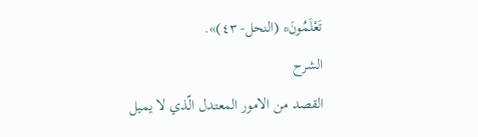تَعْلَمُونَ* (النحل- ٤٣)».
الشرح
القصد من الامور المعتدل الّذي لا يميل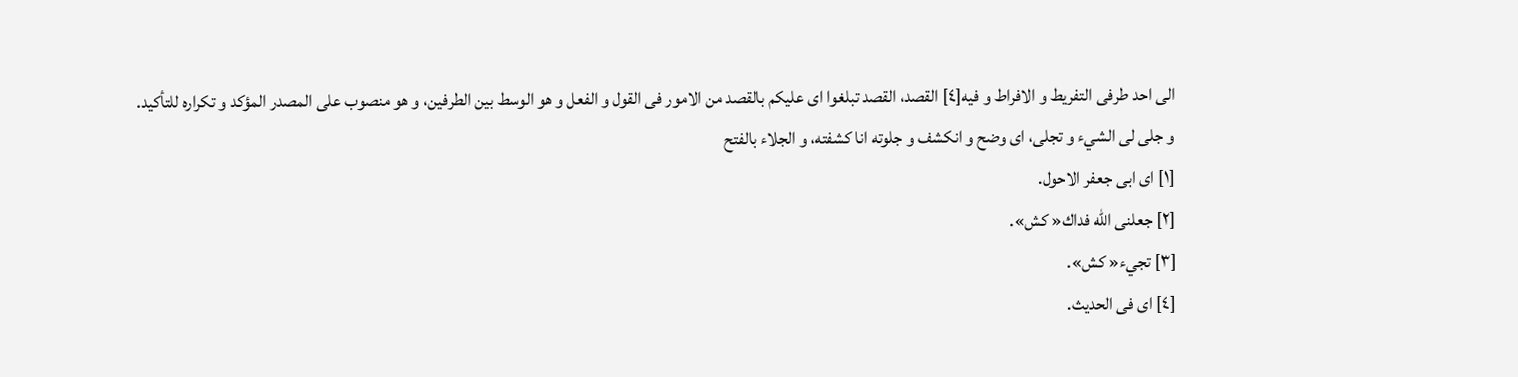الى احد طرفى التفريط و الافراط و فيه[٤] القصد، القصد تبلغوا اى عليكم بالقصد من الامور فى القول و الفعل و هو الوسط بين الطرفين، و هو منصوب على المصدر المؤكد و تكراره للتأكيد.
و جلى لى الشيء و تجلى، اى وضح و انكشف و جلوته انا كشفته، و الجلاء بالفتح
[١] اى ابى جعفر الاحول.
[٢] جعلنى اللّه فداك« كش».
[٣] تجيء« كش».
[٤] اى فى الحديث.